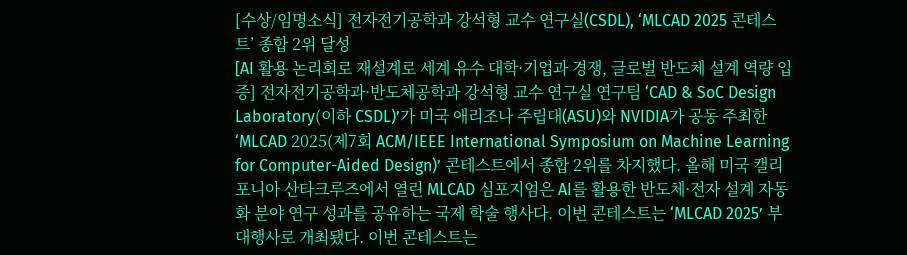[수상/임명소식] 전자전기공학과 강석형 교수 연구실(CSDL), ‘MLCAD 2025 콘테스트’ 종합 2위 달성
[AI 활용 논리회로 재설계로 세계 유수 대학·기업과 경쟁, 글로벌 반도체 설계 역량 입증] 전자전기공학과·반도체공학과 강석형 교수 연구실 연구팀 ‘CAD & SoC Design Laboratory(이하 CSDL)’가 미국 애리조나 주립대(ASU)와 NVIDIA가 공동 주최한 ‘MLCAD 2025(제7회 ACM/IEEE International Symposium on Machine Learning for Computer-Aided Design)’ 콘테스트에서 종합 2위를 차지했다. 올해 미국 캘리포니아 산타크루즈에서 열린 MLCAD 심포지엄은 AI를 활용한 반도체·전자 설계 자동화 분야 연구 성과를 공유하는 국제 학술 행사다. 이번 콘테스트는 ‘MLCAD 2025’ 부대행사로 개최됐다. 이번 콘테스트는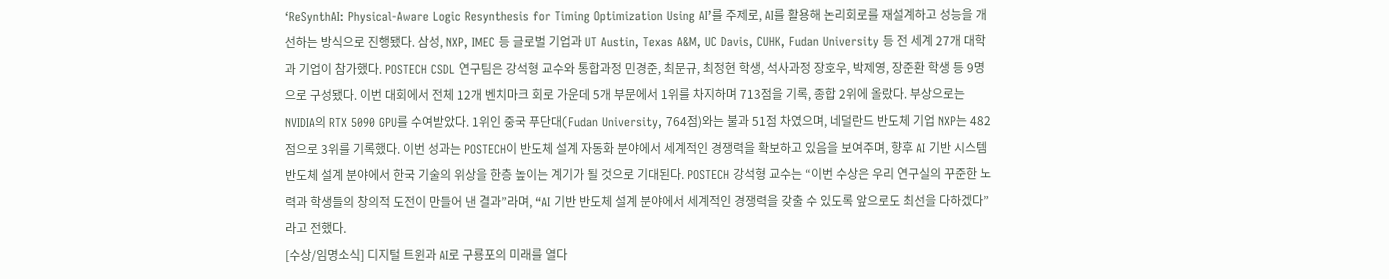‘ReSynthAI: Physical-Aware Logic Resynthesis for Timing Optimization Using AI’를 주제로, AI를 활용해 논리회로를 재설계하고 성능을 개선하는 방식으로 진행됐다. 삼성, NXP, IMEC 등 글로벌 기업과 UT Austin, Texas A&M, UC Davis, CUHK, Fudan University 등 전 세계 27개 대학과 기업이 참가했다. POSTECH CSDL 연구팀은 강석형 교수와 통합과정 민경준, 최문규, 최정현 학생, 석사과정 장호우, 박제영, 장준환 학생 등 9명으로 구성됐다. 이번 대회에서 전체 12개 벤치마크 회로 가운데 5개 부문에서 1위를 차지하며 713점을 기록, 종합 2위에 올랐다. 부상으로는 NVIDIA의 RTX 5090 GPU를 수여받았다. 1위인 중국 푸단대(Fudan University, 764점)와는 불과 51점 차였으며, 네덜란드 반도체 기업 NXP는 482점으로 3위를 기록했다. 이번 성과는 POSTECH이 반도체 설계 자동화 분야에서 세계적인 경쟁력을 확보하고 있음을 보여주며, 향후 AI 기반 시스템 반도체 설계 분야에서 한국 기술의 위상을 한층 높이는 계기가 될 것으로 기대된다. POSTECH 강석형 교수는 “이번 수상은 우리 연구실의 꾸준한 노력과 학생들의 창의적 도전이 만들어 낸 결과”라며, “AI 기반 반도체 설계 분야에서 세계적인 경쟁력을 갖출 수 있도록 앞으로도 최선을 다하겠다”라고 전했다.
[수상/임명소식] 디지털 트윈과 AI로 구룡포의 미래를 열다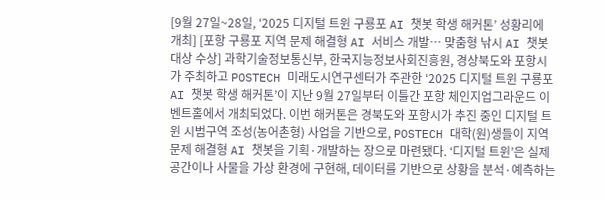[9월 27일~28일, ‘2025 디지털 트윈 구룡포 AI 챗봇 학생 해커톤’ 성황리에 개최] [포항 구룡포 지역 문제 해결형 AI 서비스 개발… 맞춤형 낚시 AI 챗봇 대상 수상] 과학기술정보통신부, 한국지능정보사회진흥원, 경상북도와 포항시가 주최하고 POSTECH 미래도시연구센터가 주관한 ‘2025 디지털 트윈 구룡포 AI 챗봇 학생 해커톤’이 지난 9월 27일부터 이틀간 포항 체인지업그라운드 이벤트홀에서 개최되었다. 이번 해커톤은 경북도와 포항시가 추진 중인 디지털 트윈 시범구역 조성(농어촌형) 사업을 기반으로, POSTECH 대학(원)생들이 지역 문제 해결형 AI 챗봇을 기획·개발하는 장으로 마련됐다. ‘디지털 트윈’은 실제 공간이나 사물을 가상 환경에 구현해, 데이터를 기반으로 상황을 분석·예측하는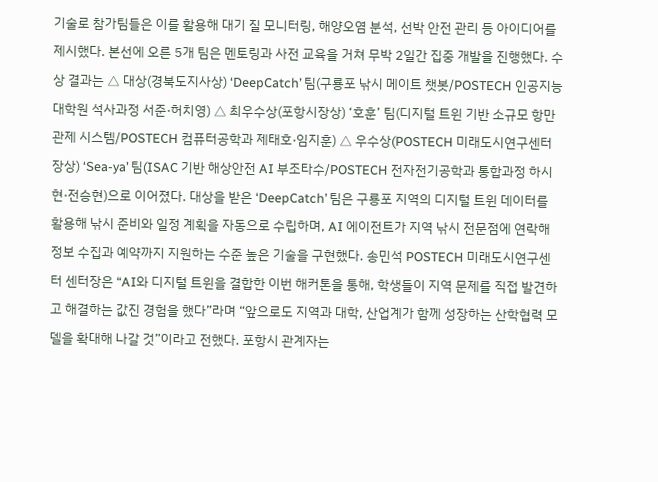기술로 참가팀들은 이를 활용해 대기 질 모니터링, 해양오염 분석, 선박 안전 관리 등 아이디어를 제시했다. 본선에 오른 5개 팀은 멘토링과 사전 교육을 거쳐 무박 2일간 집중 개발을 진행했다. 수상 결과는 △ 대상(경북도지사상) ‘DeepCatch’ 팀(구룡포 낚시 메이트 챗봇/POSTECH 인공지능대학원 석사과정 서준·허치영) △ 최우수상(포항시장상) ‘호훈’ 팀(디지털 트윈 기반 소규모 항만 관제 시스템/POSTECH 컴퓨터공학과 제태호·임지훈) △ 우수상(POSTECH 미래도시연구센터장상) ‘Sea-ya’ 팀(ISAC 기반 해상안전 AI 부조타수/POSTECH 전자전기공학과 통합과정 하시현·전승현)으로 이어졌다. 대상을 받은 ‘DeepCatch’ 팀은 구룡포 지역의 디지털 트윈 데이터를 활용해 낚시 준비와 일정 계획을 자동으로 수립하며, AI 에이전트가 지역 낚시 전문점에 연락해 정보 수집과 예약까지 지원하는 수준 높은 기술을 구현했다. 송민석 POSTECH 미래도시연구센터 센터장은 “AI와 디지털 트윈을 결합한 이번 해커톤을 통해, 학생들이 지역 문제를 직접 발견하고 해결하는 값진 경험을 했다”라며 “앞으로도 지역과 대학, 산업계가 함께 성장하는 산학협력 모델을 확대해 나갈 것”이라고 전했다. 포항시 관계자는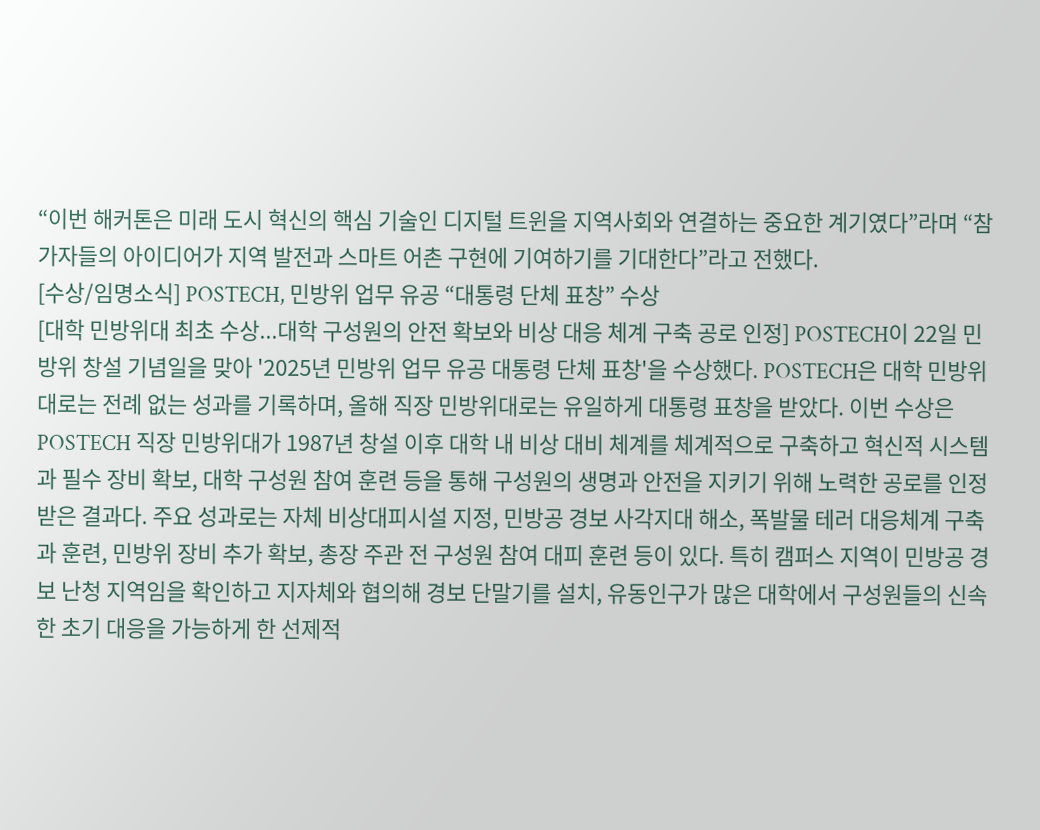“이번 해커톤은 미래 도시 혁신의 핵심 기술인 디지털 트윈을 지역사회와 연결하는 중요한 계기였다”라며 “참가자들의 아이디어가 지역 발전과 스마트 어촌 구현에 기여하기를 기대한다”라고 전했다.
[수상/임명소식] POSTECH, 민방위 업무 유공 “대통령 단체 표창” 수상
[대학 민방위대 최초 수상...대학 구성원의 안전 확보와 비상 대응 체계 구축 공로 인정] POSTECH이 22일 민방위 창설 기념일을 맞아 '2025년 민방위 업무 유공 대통령 단체 표창'을 수상했다. POSTECH은 대학 민방위대로는 전례 없는 성과를 기록하며, 올해 직장 민방위대로는 유일하게 대통령 표창을 받았다. 이번 수상은 POSTECH 직장 민방위대가 1987년 창설 이후 대학 내 비상 대비 체계를 체계적으로 구축하고 혁신적 시스템과 필수 장비 확보, 대학 구성원 참여 훈련 등을 통해 구성원의 생명과 안전을 지키기 위해 노력한 공로를 인정받은 결과다. 주요 성과로는 자체 비상대피시설 지정, 민방공 경보 사각지대 해소, 폭발물 테러 대응체계 구축과 훈련, 민방위 장비 추가 확보, 총장 주관 전 구성원 참여 대피 훈련 등이 있다. 특히 캠퍼스 지역이 민방공 경보 난청 지역임을 확인하고 지자체와 협의해 경보 단말기를 설치, 유동인구가 많은 대학에서 구성원들의 신속한 초기 대응을 가능하게 한 선제적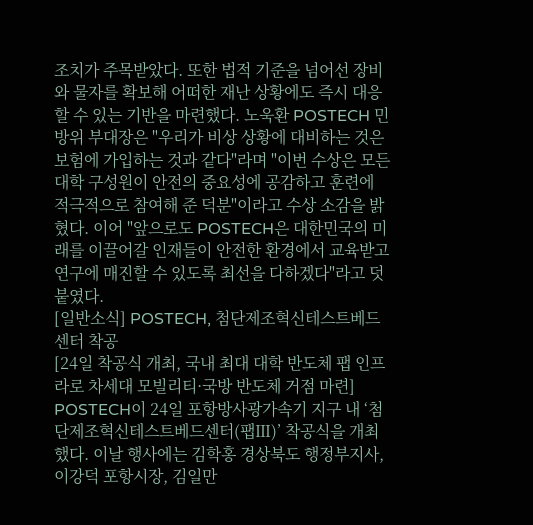조치가 주목받았다. 또한 법적 기준을 넘어선 장비와 물자를 확보해 어떠한 재난 상황에도 즉시 대응할 수 있는 기반을 마련했다. 노욱환 POSTECH 민방위 부대장은 "우리가 비상 상황에 대비하는 것은 보험에 가입하는 것과 같다"라며 "이번 수상은 모든 대학 구성원이 안전의 중요성에 공감하고 훈련에 적극적으로 참여해 준 덕분"이라고 수상 소감을 밝혔다. 이어 "앞으로도 POSTECH은 대한민국의 미래를 이끌어갈 인재들이 안전한 환경에서 교육받고 연구에 매진할 수 있도록 최선을 다하겠다"라고 덧붙였다.
[일반소식] POSTECH, 첨단제조혁신테스트베드센터 착공
[24일 착공식 개최, 국내 최대 대학 반도체 팹 인프라로 차세대 모빌리티·국방 반도체 거점 마련] POSTECH이 24일 포항방사광가속기 지구 내 ‘첨단제조혁신테스트베드센터(팹Ⅲ)’ 착공식을 개최했다. 이날 행사에는 김학홍 경상북도 행정부지사, 이강덕 포항시장, 김일만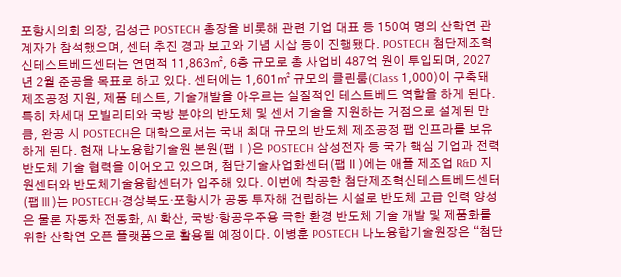포항시의회 의장, 김성근 POSTECH 총장을 비롯해 관련 기업 대표 등 150여 명의 산학연 관계자가 참석했으며, 센터 추진 경과 보고와 기념 시삽 등이 진행됐다. POSTECH 첨단제조혁신테스트베드센터는 연면적 11,863㎡, 6층 규모로 총 사업비 487억 원이 투입되며, 2027년 2월 준공을 목표로 하고 있다. 센터에는 1,601㎡ 규모의 클린룸(Class 1,000)이 구축돼 제조공정 지원, 제품 테스트, 기술개발을 아우르는 실질적인 테스트베드 역할을 하게 된다. 특히 차세대 모빌리티와 국방 분야의 반도체 및 센서 기술을 지원하는 거점으로 설계된 만큼, 완공 시 POSTECH은 대학으로서는 국내 최대 규모의 반도체 제조공정 팹 인프라를 보유하게 된다. 현재 나노융합기술원 본원(팹Ⅰ)은 POSTECH 삼성전자 등 국가 핵심 기업과 전력 반도체 기술 협력을 이어오고 있으며, 첨단기술사업화센터(팹Ⅱ)에는 애플 제조업 R&D 지원센터와 반도체기술융합센터가 입주해 있다. 이번에 착공한 첨단제조혁신테스트베드센터(팹Ⅲ)는 POSTECH·경상북도·포항시가 공동 투자해 건립하는 시설로 반도체 고급 인력 양성은 물론 자동차 전동화, AI 확산, 국방·항공우주용 극한 환경 반도체 기술 개발 및 제품화를 위한 산학연 오픈 플랫폼으로 활용될 예정이다. 이병훈 POSTECH 나노융합기술원장은 “첨단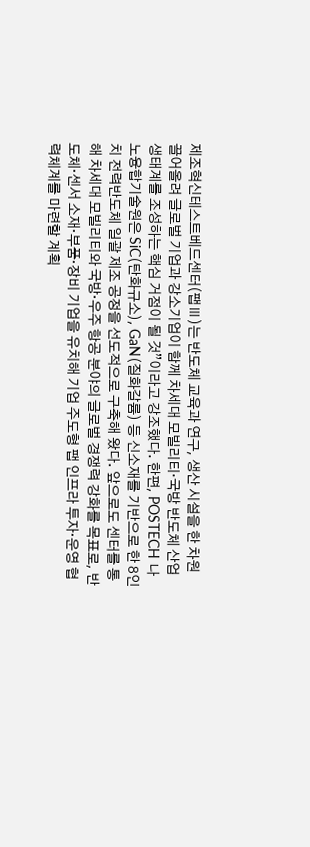제조혁신테스트베드센터(팹Ⅲ)는 반도체 교육과 연구, 생산 시설을 한 차원 끌어올려 글로벌 기업과 강소기업이 함께 차세대 모빌리티·국방 반도체 산업 생태계를 조성하는 핵심 거점이 될 것”이라고 강조했다. 한편, POSTECH 나노융합기술원은 SiC(탄화규소), GaN(질화갈륨) 등 신소재를 기반으로 한 8인치 전력반도체 일괄 제조 공정을 선도적으로 구축해 왔다. 앞으로도 센터를 통해 차세대 모빌리티와 국방·우주 항공 분야의 글로벌 경쟁력 강화를 목표로, 반도체·센서 소재·부품·장비 기업을 유치해 기업 주도형 팹 인프라 투자·운영 협력체계를 마련할 계획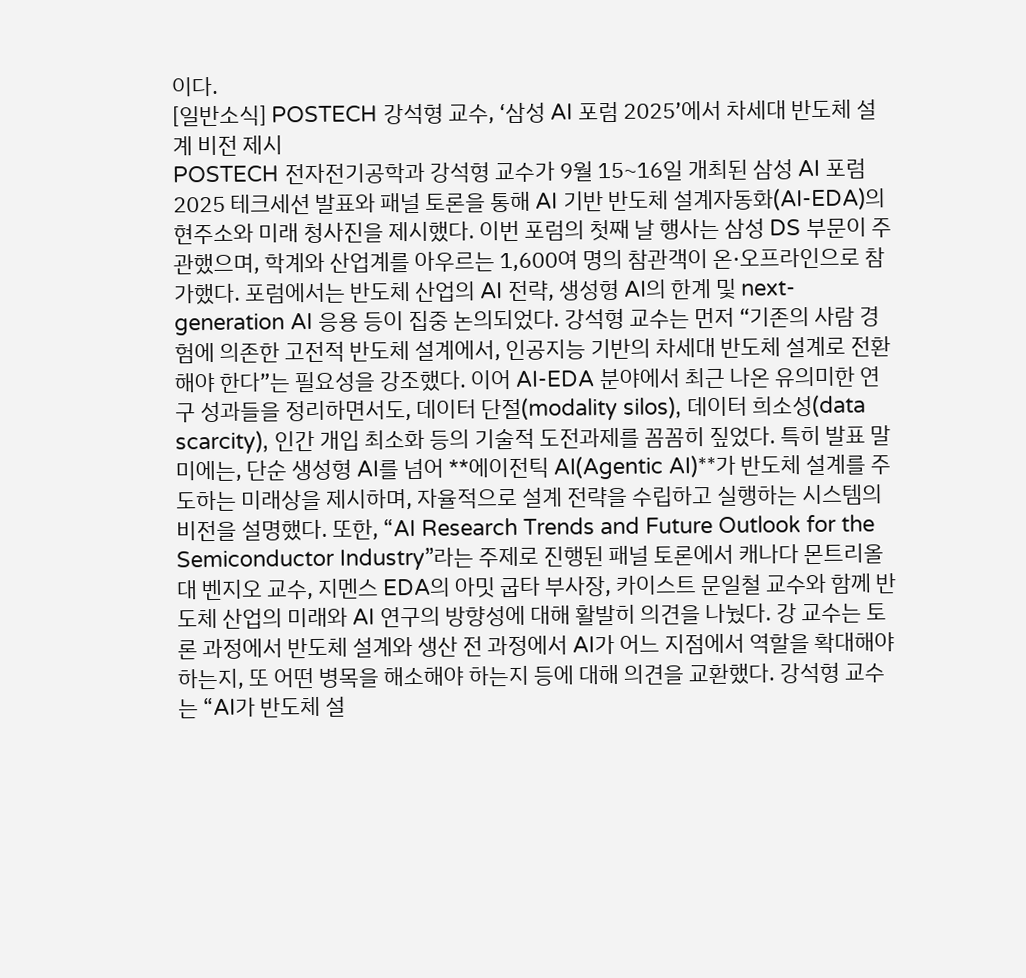이다.
[일반소식] POSTECH 강석형 교수, ‘삼성 AI 포럼 2025’에서 차세대 반도체 설계 비전 제시
POSTECH 전자전기공학과 강석형 교수가 9월 15~16일 개최된 삼성 AI 포럼 2025 테크세션 발표와 패널 토론을 통해 AI 기반 반도체 설계자동화(AI-EDA)의 현주소와 미래 청사진을 제시했다. 이번 포럼의 첫째 날 행사는 삼성 DS 부문이 주관했으며, 학계와 산업계를 아우르는 1,600여 명의 참관객이 온·오프라인으로 참가했다. 포럼에서는 반도체 산업의 AI 전략, 생성형 AI의 한계 및 next-generation AI 응용 등이 집중 논의되었다. 강석형 교수는 먼저 “기존의 사람 경험에 의존한 고전적 반도체 설계에서, 인공지능 기반의 차세대 반도체 설계로 전환해야 한다”는 필요성을 강조했다. 이어 AI-EDA 분야에서 최근 나온 유의미한 연구 성과들을 정리하면서도, 데이터 단절(modality silos), 데이터 희소성(data scarcity), 인간 개입 최소화 등의 기술적 도전과제를 꼼꼼히 짚었다. 특히 발표 말미에는, 단순 생성형 AI를 넘어 **에이전틱 AI(Agentic AI)**가 반도체 설계를 주도하는 미래상을 제시하며, 자율적으로 설계 전략을 수립하고 실행하는 시스템의 비전을 설명했다. 또한, “AI Research Trends and Future Outlook for the Semiconductor Industry”라는 주제로 진행된 패널 토론에서 캐나다 몬트리올대 벤지오 교수, 지멘스 EDA의 아밋 굽타 부사장, 카이스트 문일철 교수와 함께 반도체 산업의 미래와 AI 연구의 방향성에 대해 활발히 의견을 나눴다. 강 교수는 토론 과정에서 반도체 설계와 생산 전 과정에서 AI가 어느 지점에서 역할을 확대해야 하는지, 또 어떤 병목을 해소해야 하는지 등에 대해 의견을 교환했다. 강석형 교수는 “AI가 반도체 설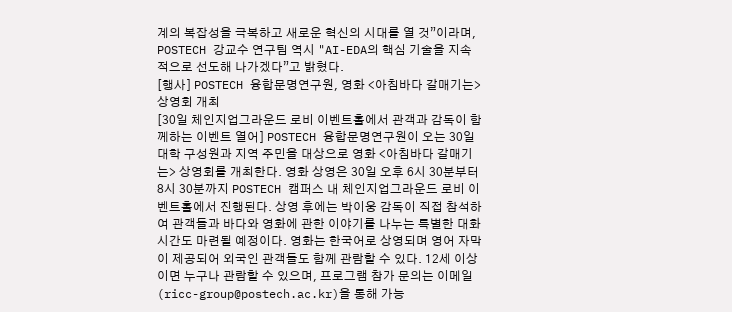계의 복잡성을 극복하고 새로운 혁신의 시대를 열 것”이라며, POSTECH 강교수 연구팀 역시 "AI-EDA의 핵심 기술을 지속적으로 선도해 나가겠다”고 밝혔다.
[행사] POSTECH 융합문명연구원, 영화 <아침바다 갈매기는> 상영회 개최
[30일 체인지업그라운드 로비 이벤트홀에서 관객과 감독이 함께하는 이벤트 열어] POSTECH 융합문명연구원이 오는 30일 대학 구성원과 지역 주민을 대상으로 영화 <아침바다 갈매기는> 상영회를 개최한다. 영화 상영은 30일 오후 6시 30분부터 8시 30분까지 POSTECH 캠퍼스 내 체인지업그라운드 로비 이벤트홀에서 진행된다. 상영 후에는 박이웅 감독이 직접 참석하여 관객들과 바다와 영화에 관한 이야기를 나누는 특별한 대화 시간도 마련될 예정이다. 영화는 한국어로 상영되며 영어 자막이 제공되어 외국인 관객들도 함께 관람할 수 있다. 12세 이상이면 누구나 관람할 수 있으며, 프로그램 참가 문의는 이메일(ricc-group@postech.ac.kr)을 통해 가능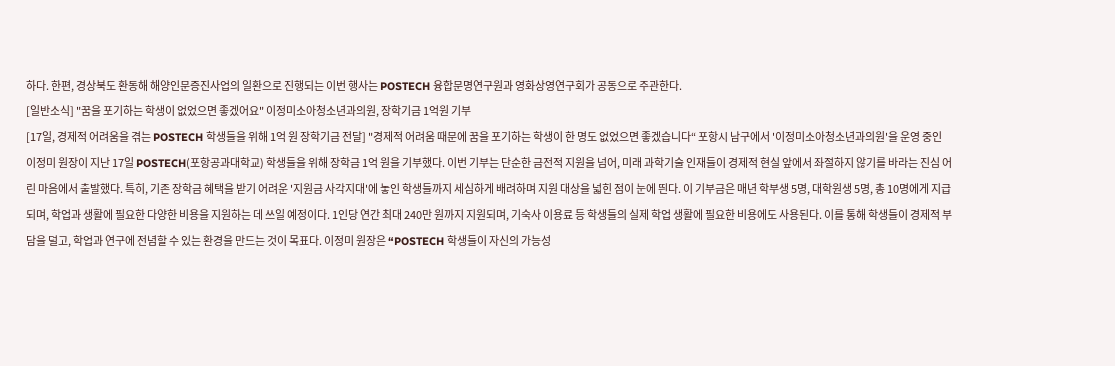하다. 한편, 경상북도 환동해 해양인문증진사업의 일환으로 진행되는 이번 행사는 POSTECH 융합문명연구원과 영화상영연구회가 공동으로 주관한다.
[일반소식] "꿈을 포기하는 학생이 없었으면 좋겠어요" 이정미소아청소년과의원, 장학기금 1억원 기부
[17일, 경제적 어려움을 겪는 POSTECH 학생들을 위해 1억 원 장학기금 전달] "경제적 어려움 때문에 꿈을 포기하는 학생이 한 명도 없었으면 좋겠습니다“ 포항시 남구에서 '이정미소아청소년과의원'을 운영 중인 이정미 원장이 지난 17일 POSTECH(포항공과대학교) 학생들을 위해 장학금 1억 원을 기부했다. 이번 기부는 단순한 금전적 지원을 넘어, 미래 과학기술 인재들이 경제적 현실 앞에서 좌절하지 않기를 바라는 진심 어린 마음에서 출발했다. 특히, 기존 장학금 혜택을 받기 어려운 '지원금 사각지대'에 놓인 학생들까지 세심하게 배려하며 지원 대상을 넓힌 점이 눈에 띈다. 이 기부금은 매년 학부생 5명, 대학원생 5명, 총 10명에게 지급되며, 학업과 생활에 필요한 다양한 비용을 지원하는 데 쓰일 예정이다. 1인당 연간 최대 240만 원까지 지원되며, 기숙사 이용료 등 학생들의 실제 학업 생활에 필요한 비용에도 사용된다. 이를 통해 학생들이 경제적 부담을 덜고, 학업과 연구에 전념할 수 있는 환경을 만드는 것이 목표다. 이정미 원장은 “POSTECH 학생들이 자신의 가능성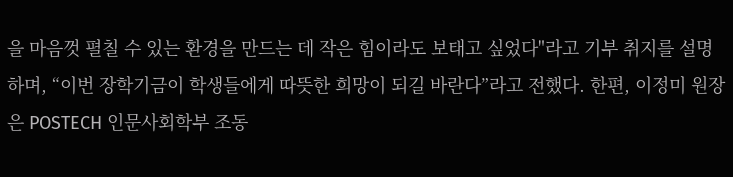을 마음껏 펼칠 수 있는 환경을 만드는 데 작은 힘이라도 보태고 싶었다"라고 기부 취지를 설명하며, “이번 장학기금이 학생들에게 따뜻한 희망이 되길 바란다”라고 전했다. 한편, 이정미 원장은 POSTECH 인문사회학부 조동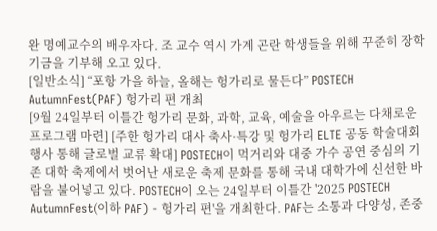완 명예교수의 배우자다. 조 교수 역시 가계 곤란 학생들을 위해 꾸준히 장학기금을 기부해 오고 있다.
[일반소식] “포항 가을 하늘, 올해는 헝가리로 물든다” POSTECH AutumnFest(PAF) 헝가리 편 개최
[9월 24일부터 이틀간 헝가리 문화, 과학, 교육, 예술을 아우르는 다채로운 프로그램 마련] [주한 헝가리 대사 축사·특강 및 헝가리 ELTE 공동 학술대회 행사 통해 글로벌 교류 확대] POSTECH이 먹거리와 대중 가수 공연 중심의 기존 대학 축제에서 벗어난 새로운 축제 문화를 통해 국내 대학가에 신선한 바람을 불어넣고 있다. POSTECH이 오는 24일부터 이틀간 '2025 POSTECH AutumnFest(이하 PAF) - 헝가리 편'을 개최한다. PAF는 소통과 다양성, 존중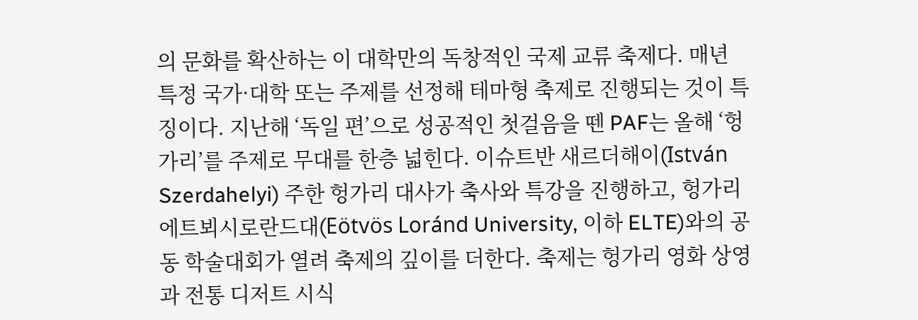의 문화를 확산하는 이 대학만의 독창적인 국제 교류 축제다. 매년 특정 국가·대학 또는 주제를 선정해 테마형 축제로 진행되는 것이 특징이다. 지난해 ‘독일 편’으로 성공적인 첫걸음을 뗀 PAF는 올해 ‘헝가리’를 주제로 무대를 한층 넓힌다. 이슈트반 새르더해이(István Szerdahelyi) 주한 헝가리 대사가 축사와 특강을 진행하고, 헝가리 에트뵈시로란드대(Eötvös Loránd University, 이하 ELTE)와의 공동 학술대회가 열려 축제의 깊이를 더한다. 축제는 헝가리 영화 상영과 전통 디저트 시식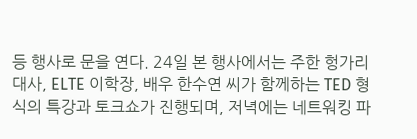등 행사로 문을 연다. 24일 본 행사에서는 주한 헝가리 대사, ELTE 이학장, 배우 한수연 씨가 함께하는 TED 형식의 특강과 토크쇼가 진행되며, 저녁에는 네트워킹 파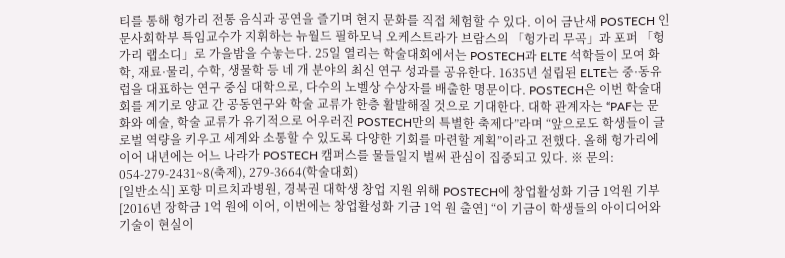티를 통해 헝가리 전통 음식과 공연을 즐기며 현지 문화를 직접 체험할 수 있다. 이어 금난새 POSTECH 인문사회학부 특임교수가 지휘하는 뉴월드 필하모닉 오케스트라가 브람스의 「헝가리 무곡」과 포퍼 「헝가리 랩소디」로 가을밤을 수놓는다. 25일 열리는 학술대회에서는 POSTECH과 ELTE 석학들이 모여 화학, 재료·물리, 수학, 생물학 등 네 개 분야의 최신 연구 성과를 공유한다. 1635년 설립된 ELTE는 중·동유럽을 대표하는 연구 중심 대학으로, 다수의 노벨상 수상자를 배출한 명문이다. POSTECH은 이번 학술대회를 계기로 양교 간 공동연구와 학술 교류가 한층 활발해질 것으로 기대한다. 대학 관계자는 “PAF는 문화와 예술, 학술 교류가 유기적으로 어우러진 POSTECH만의 특별한 축제다”라며 “앞으로도 학생들이 글로벌 역량을 키우고 세계와 소통할 수 있도록 다양한 기회를 마련할 계획”이라고 전했다. 올해 헝가리에 이어 내년에는 어느 나라가 POSTECH 캠퍼스를 물들일지 벌써 관심이 집중되고 있다. ※ 문의: 054-279-2431~8(축제), 279-3664(학술대회)
[일반소식] 포항 미르치과병원, 경북권 대학생 창업 지원 위해 POSTECH에 창업활성화 기금 1억원 기부
[2016년 장학금 1억 원에 이어, 이번에는 창업활성화 기금 1억 원 출연] “이 기금이 학생들의 아이디어와 기술이 현실이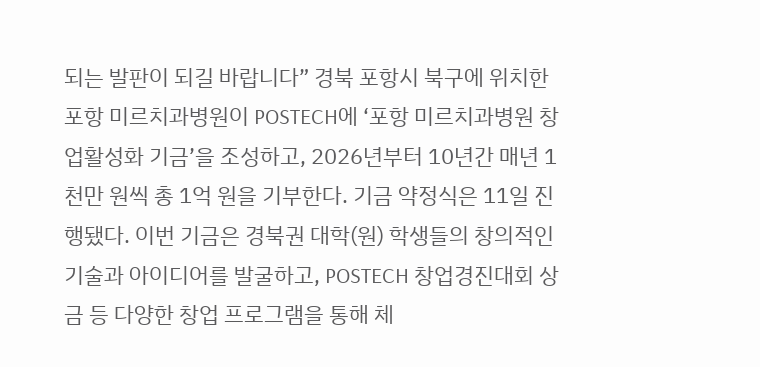되는 발판이 되길 바랍니다” 경북 포항시 북구에 위치한 포항 미르치과병원이 POSTECH에 ‘포항 미르치과병원 창업활성화 기금’을 조성하고, 2026년부터 10년간 매년 1천만 원씩 총 1억 원을 기부한다. 기금 약정식은 11일 진행됐다. 이번 기금은 경북권 대학(원) 학생들의 창의적인 기술과 아이디어를 발굴하고, POSTECH 창업경진대회 상금 등 다양한 창업 프로그램을 통해 체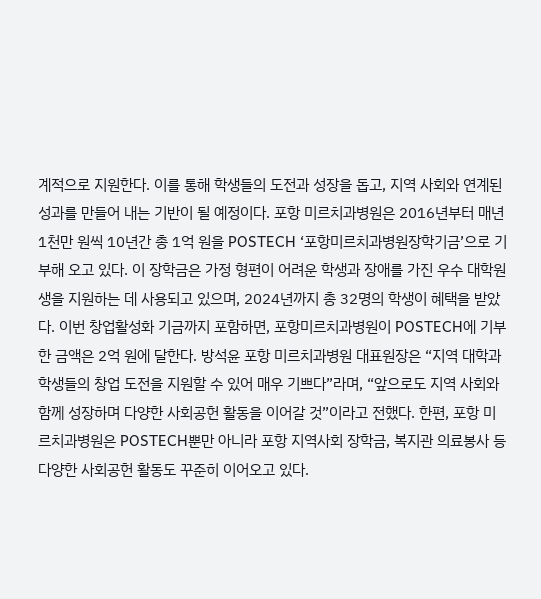계적으로 지원한다. 이를 통해 학생들의 도전과 성장을 돕고, 지역 사회와 연계된 성과를 만들어 내는 기반이 될 예정이다. 포항 미르치과병원은 2016년부터 매년 1천만 원씩 10년간 총 1억 원을 POSTECH ‘포항미르치과병원장학기금’으로 기부해 오고 있다. 이 장학금은 가정 형편이 어려운 학생과 장애를 가진 우수 대학원생을 지원하는 데 사용되고 있으며, 2024년까지 총 32명의 학생이 혜택을 받았다. 이번 창업활성화 기금까지 포함하면, 포항미르치과병원이 POSTECH에 기부한 금액은 2억 원에 달한다. 방석윤 포항 미르치과병원 대표원장은 “지역 대학과 학생들의 창업 도전을 지원할 수 있어 매우 기쁘다”라며, “앞으로도 지역 사회와 함께 성장하며 다양한 사회공헌 활동을 이어갈 것”이라고 전했다. 한편, 포항 미르치과병원은 POSTECH뿐만 아니라 포항 지역사회 장학금, 복지관 의료봉사 등 다양한 사회공헌 활동도 꾸준히 이어오고 있다.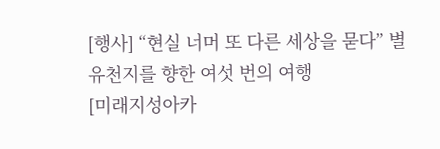[행사] “현실 너머 또 다른 세상을 묻다” 별유천지를 향한 여섯 번의 여행
[미래지성아카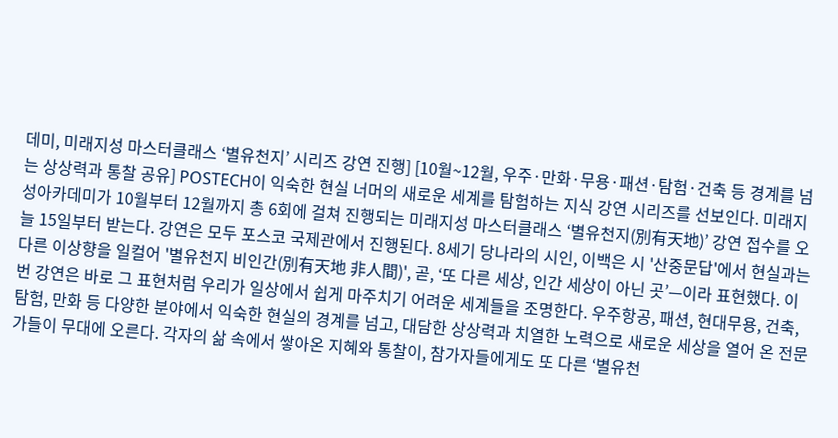데미, 미래지성 마스터클래스 ‘별유천지’ 시리즈 강연 진행] [10월~12월, 우주·만화·무용·패션·탐험·건축 등 경계를 넘는 상상력과 통찰 공유] POSTECH이 익숙한 현실 너머의 새로운 세계를 탐험하는 지식 강연 시리즈를 선보인다. 미래지성아카데미가 10월부터 12월까지 총 6회에 걸쳐 진행되는 미래지성 마스터클래스 ‘별유천지(別有天地)’ 강연 접수를 오늘 15일부터 받는다. 강연은 모두 포스코 국제관에서 진행된다. 8세기 당나라의 시인, 이백은 시 '산중문답'에서 현실과는 다른 이상향을 일컬어 '별유천지 비인간(別有天地 非人間)', 곧, ‘또 다른 세상, 인간 세상이 아닌 곳’—이라 표현했다. 이번 강연은 바로 그 표현처럼 우리가 일상에서 쉽게 마주치기 어려운 세계들을 조명한다. 우주항공, 패션, 현대무용, 건축, 탐험, 만화 등 다양한 분야에서 익숙한 현실의 경계를 넘고, 대담한 상상력과 치열한 노력으로 새로운 세상을 열어 온 전문가들이 무대에 오른다. 각자의 삶 속에서 쌓아온 지혜와 통찰이, 참가자들에게도 또 다른 ‘별유천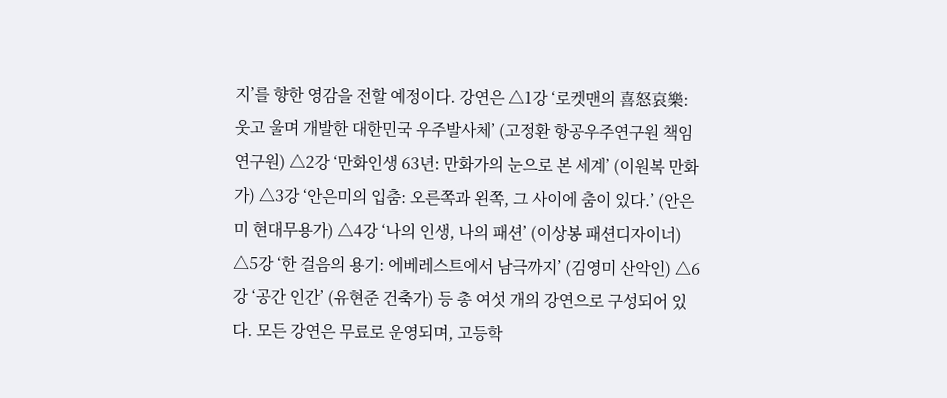지’를 향한 영감을 전할 예정이다. 강연은 △1강 ‘로켓맨의 喜怒哀樂: 웃고 울며 개발한 대한민국 우주발사체’ (고정환 항공우주연구원 책임연구원) △2강 ‘만화인생 63년: 만화가의 눈으로 본 세계’ (이원복 만화가) △3강 ‘안은미의 입춤: 오른쪽과 왼쪽, 그 사이에 춤이 있다.’ (안은미 현대무용가) △4강 ‘나의 인생, 나의 패션’ (이상봉 패션디자이너) △5강 ‘한 걸음의 용기: 에베레스트에서 남극까지’ (김영미 산악인) △6강 ‘공간 인간’ (유현준 건축가) 등 총 여섯 개의 강연으로 구성되어 있다. 모든 강연은 무료로 운영되며, 고등학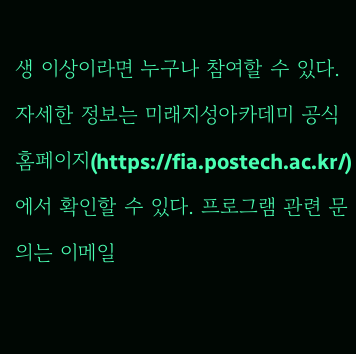생 이상이라면 누구나 참여할 수 있다. 자세한 정보는 미래지성아카데미 공식 홈페이지(https://fia.postech.ac.kr/)에서 확인할 수 있다. 프로그램 관련 문의는 이메일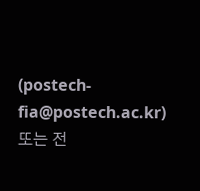(postech-fia@postech.ac.kr) 또는 전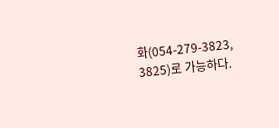화(054-279-3823, 3825)로 가능하다.